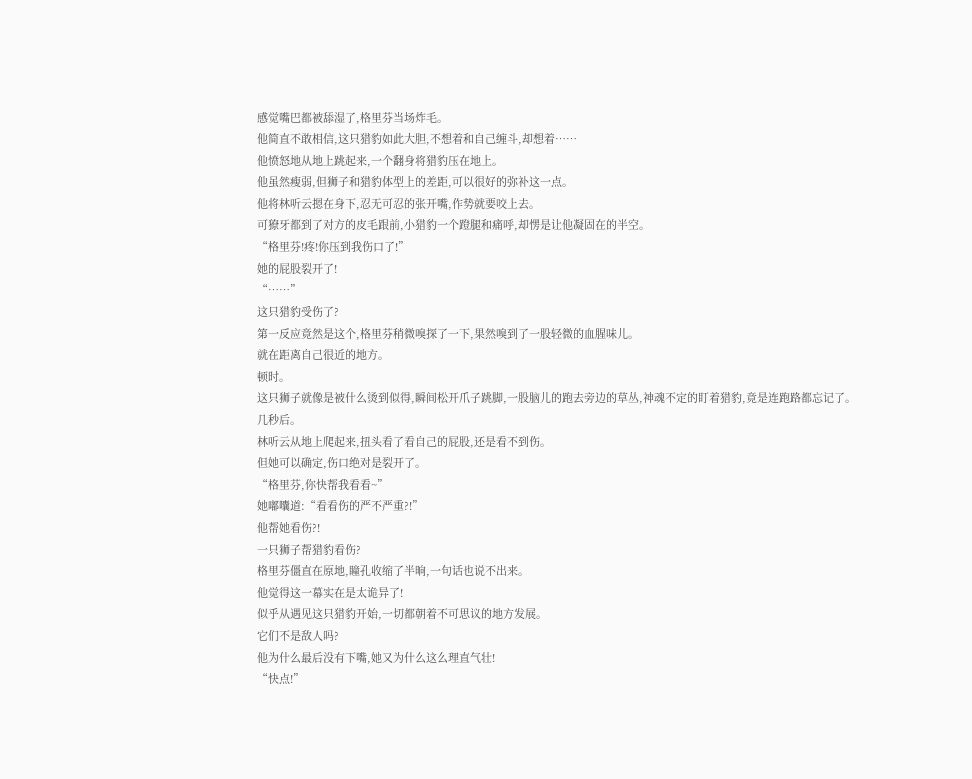感觉嘴巴都被舔湿了,格里芬当场炸毛。
他简直不敢相信,这只猎豹如此大胆,不想着和自己缠斗,却想着……
他愤怒地从地上跳起来,一个翻身将猎豹压在地上。
他虽然瘦弱,但狮子和猎豹体型上的差距,可以很好的弥补这一点。
他将林听云摁在身下,忍无可忍的张开嘴,作势就要咬上去。
可獠牙都到了对方的皮毛跟前,小猎豹一个蹬腿和痛呼,却愣是让他凝固在的半空。
“格里芬!疼!你压到我伤口了!”
她的屁股裂开了!
“……”
这只猎豹受伤了?
第一反应竟然是这个,格里芬稍微嗅探了一下,果然嗅到了一股轻微的血腥味儿。
就在距离自己很近的地方。
顿时。
这只狮子就像是被什么烫到似得,瞬间松开爪子跳脚,一股脑儿的跑去旁边的草丛,神魂不定的盯着猎豹,竟是连跑路都忘记了。
几秒后。
林听云从地上爬起来,扭头看了看自己的屁股,还是看不到伤。
但她可以确定,伤口绝对是裂开了。
“格里芬,你快帮我看看~”
她嘟囔道:“看看伤的严不严重?!”
他帮她看伤?!
一只狮子帮猎豹看伤?
格里芬僵直在原地,瞳孔收缩了半晌,一句话也说不出来。
他觉得这一幕实在是太诡异了!
似乎从遇见这只猎豹开始,一切都朝着不可思议的地方发展。
它们不是敌人吗?
他为什么最后没有下嘴,她又为什么这么理直气壮!
“快点!”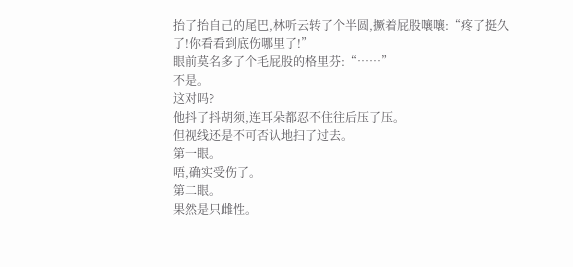抬了抬自己的尾巴,林听云转了个半圆,撅着屁股嚷嚷:“疼了挺久了!你看看到底伤哪里了!”
眼前莫名多了个毛屁股的格里芬:“……”
不是。
这对吗?
他抖了抖胡须,连耳朵都忍不住往后压了压。
但视线还是不可否认地扫了过去。
第一眼。
唔,确实受伤了。
第二眼。
果然是只雌性。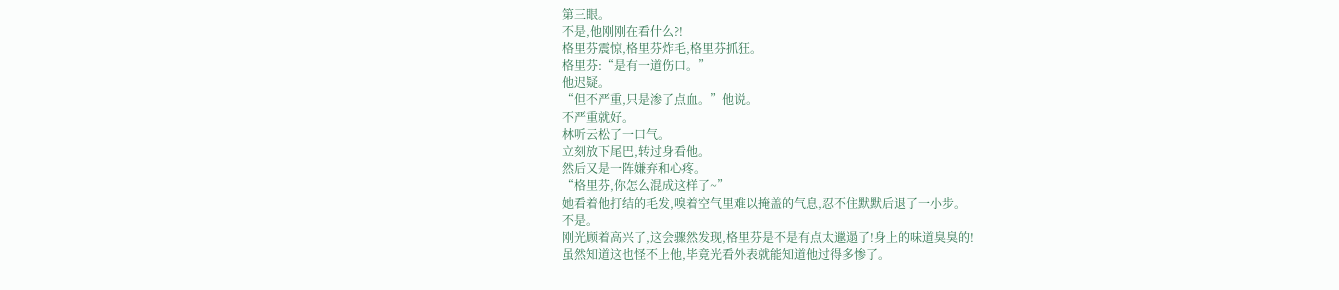第三眼。
不是,他刚刚在看什么?!
格里芬震惊,格里芬炸毛,格里芬抓狂。
格里芬:“是有一道伤口。”
他迟疑。
“但不严重,只是渗了点血。”他说。
不严重就好。
林听云松了一口气。
立刻放下尾巴,转过身看他。
然后又是一阵嫌弃和心疼。
“格里芬,你怎么混成这样了~”
她看着他打结的毛发,嗅着空气里难以掩盖的气息,忍不住默默后退了一小步。
不是。
刚光顾着高兴了,这会骤然发现,格里芬是不是有点太邋遢了!身上的味道臭臭的!
虽然知道这也怪不上他,毕竟光看外表就能知道他过得多惨了。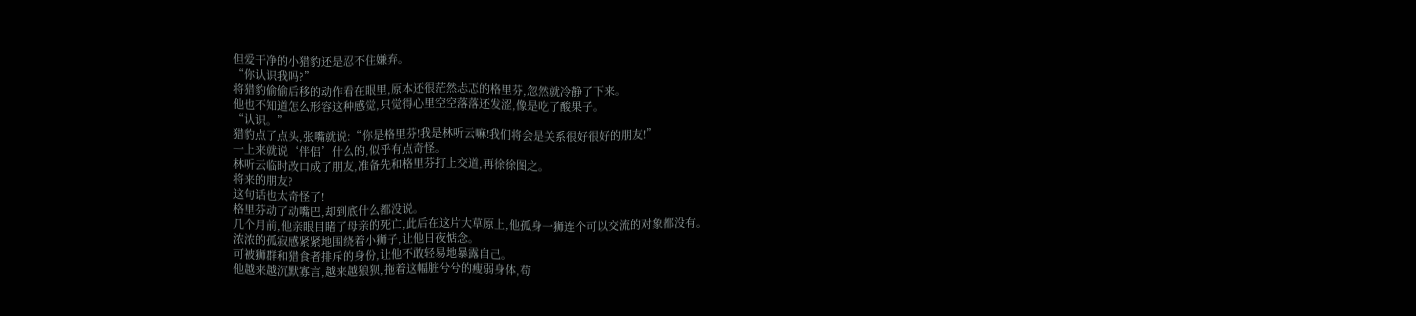但爱干净的小猎豹还是忍不住嫌弃。
“你认识我吗?”
将猎豹偷偷后移的动作看在眼里,原本还很茫然忐忑的格里芬,忽然就冷静了下来。
他也不知道怎么形容这种感觉,只觉得心里空空落落还发涩,像是吃了酸果子。
“认识。”
猎豹点了点头,张嘴就说:“你是格里芬!我是林听云嘛!我们将会是关系很好很好的朋友!”
一上来就说‘伴侣’什么的,似乎有点奇怪。
林听云临时改口成了朋友,准备先和格里芬打上交道,再徐徐图之。
将来的朋友?
这句话也太奇怪了!
格里芬动了动嘴巴,却到底什么都没说。
几个月前,他亲眼目睹了母亲的死亡,此后在这片大草原上,他孤身一狮连个可以交流的对象都没有。
浓浓的孤寂感紧紧地围绕着小狮子,让他日夜惦念。
可被狮群和猎食者排斥的身份,让他不敢轻易地暴露自己。
他越来越沉默寡言,越来越狼狈,拖着这幅脏兮兮的瘦弱身体,苟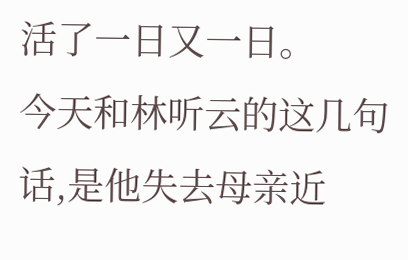活了一日又一日。
今天和林听云的这几句话,是他失去母亲近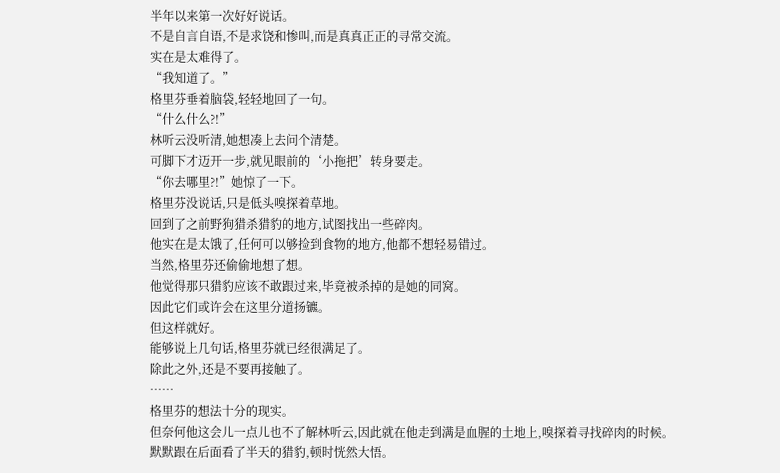半年以来第一次好好说话。
不是自言自语,不是求饶和惨叫,而是真真正正的寻常交流。
实在是太难得了。
“我知道了。”
格里芬垂着脑袋,轻轻地回了一句。
“什么什么?!”
林听云没听清,她想凑上去问个清楚。
可脚下才迈开一步,就见眼前的‘小拖把’转身要走。
“你去哪里?!”她惊了一下。
格里芬没说话,只是低头嗅探着草地。
回到了之前野狗猎杀猎豹的地方,试图找出一些碎肉。
他实在是太饿了,任何可以够捡到食物的地方,他都不想轻易错过。
当然,格里芬还偷偷地想了想。
他觉得那只猎豹应该不敢跟过来,毕竟被杀掉的是她的同窝。
因此它们或许会在这里分道扬镳。
但这样就好。
能够说上几句话,格里芬就已经很满足了。
除此之外,还是不要再接触了。
……
格里芬的想法十分的现实。
但奈何他这会儿一点儿也不了解林听云,因此就在他走到满是血腥的土地上,嗅探着寻找碎肉的时候。
默默跟在后面看了半天的猎豹,顿时恍然大悟。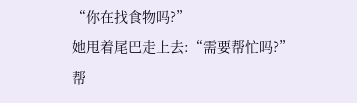“你在找食物吗?”
她甩着尾巴走上去:“需要帮忙吗?”
帮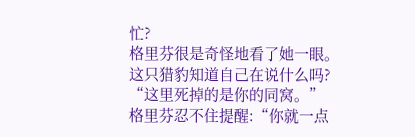忙?
格里芬很是奇怪地看了她一眼。
这只猎豹知道自己在说什么吗?
“这里死掉的是你的同窝。”
格里芬忍不住提醒:“你就一点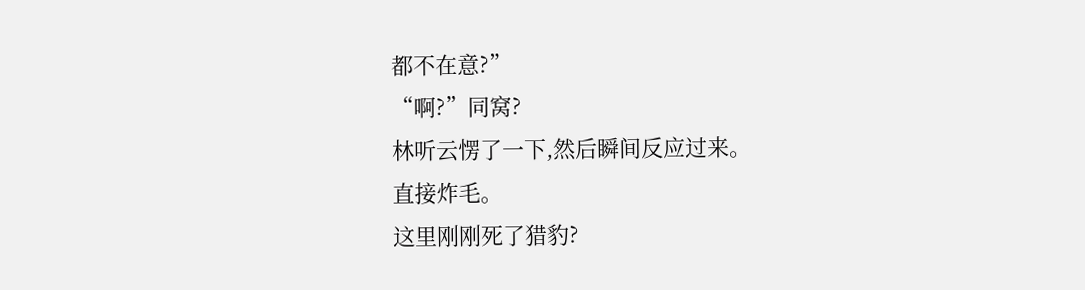都不在意?”
“啊?”同窝?
林听云愣了一下,然后瞬间反应过来。
直接炸毛。
这里刚刚死了猎豹?